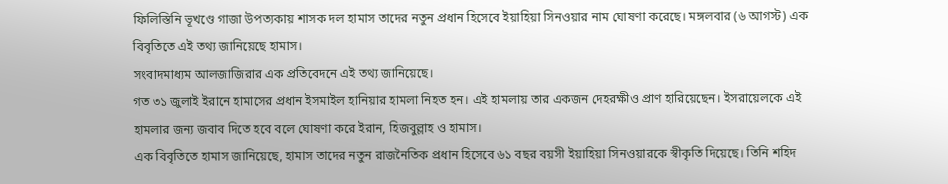ফিলিস্তিনি ভূখণ্ডে গাজা উপত্যকায় শাসক দল হামাস তাদের নতুন প্রধান হিসেবে ইয়াহিয়া সিনওয়ার নাম ঘোষণা করেছে। মঙ্গলবার (৬ আগস্ট) এক বিবৃতিতে এই তথ্য জানিয়েছে হামাস।
সংবাদমাধ্যম আলজাজিরার এক প্রতিবেদনে এই তথ্য জানিয়েছে।
গত ৩১ জুলাই ইরানে হামাসের প্রধান ইসমাইল হানিয়ার হামলা নিহত হন। এই হামলায় তার একজন দেহরক্ষীও প্রাণ হারিয়েছেন। ইসরায়েলকে এই হামলার জন্য জবাব দিতে হবে বলে ঘোষণা করে ইরান, হিজবুল্লাহ ও হামাস।
এক বিবৃতিতে হামাস জানিয়েছে, হামাস তাদের নতুন রাজনৈতিক প্রধান হিসেবে ৬১ বছর বয়সী ইয়াহিয়া সিনওয়ারকে স্বীকৃতি দিয়েছে। তিনি শহিদ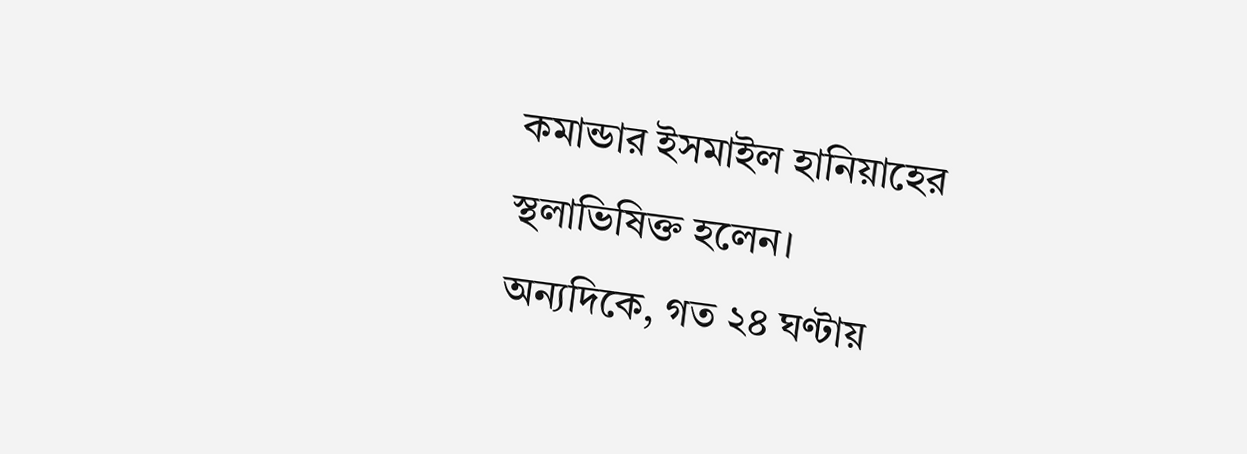কমান্ডার ইসমাইল হানিয়াহের স্থলাভিষিক্ত হলেন।
অন্যদিকে, গত ২৪ ঘণ্টায়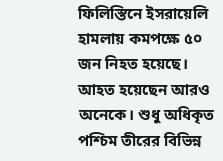ফিলিস্তিনে ইসরায়েলি হামলায় কমপক্ষে ৫০ জন নিহত হয়েছে। আহত হয়েছেন আরও অনেকে। শুধু অধিকৃত পশ্চিম তীরের বিভিন্ন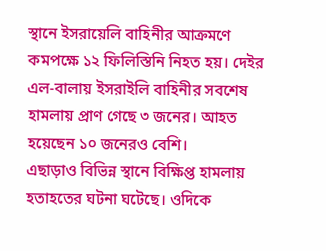স্থানে ইসরায়েলি বাহিনীর আক্রমণে কমপক্ষে ১২ ফিলিস্তিনি নিহত হয়। দেইর এল-বালায় ইসরাইলি বাহিনীর সবশেষ হামলায় প্রাণ গেছে ৩ জনের। আহত হয়েছেন ১০ জনেরও বেশি।
এছাড়াও বিভিন্ন স্থানে বিক্ষিপ্ত হামলায় হতাহতের ঘটনা ঘটেছে। ওদিকে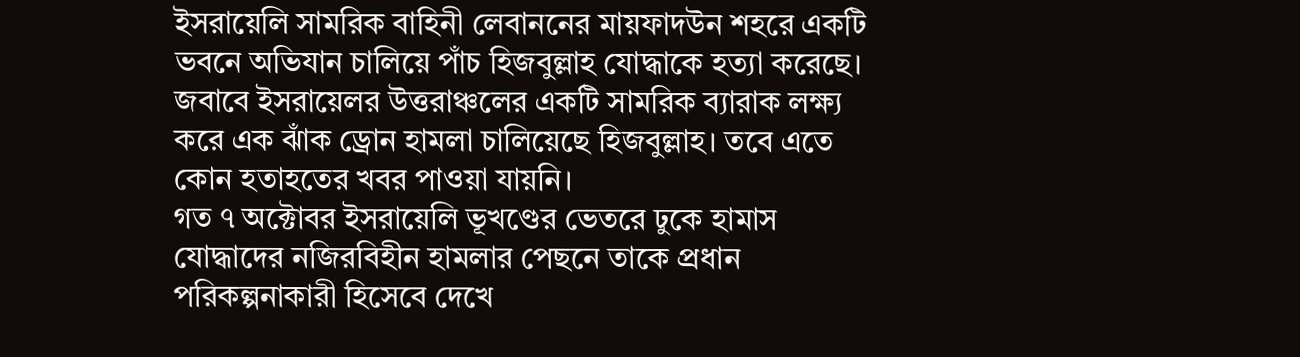ইসরায়েলি সামরিক বাহিনী লেবাননের মায়ফাদউন শহরে একটি ভবনে অভিযান চালিয়ে পাঁচ হিজবুল্লাহ যোদ্ধাকে হত্যা করেছে। জবাবে ইসরায়েলর উত্তরাঞ্চলের একটি সামরিক ব্যারাক লক্ষ্য করে এক ঝাঁক ড্রোন হামলা চালিয়েছে হিজবুল্লাহ। তবে এতে কোন হতাহতের খবর পাওয়া যায়নি।
গত ৭ অক্টোবর ইসরায়েলি ভূখণ্ডের ভেতরে ঢুকে হামাস যোদ্ধাদের নজিরবিহীন হামলার পেছনে তাকে প্রধান পরিকল্পনাকারী হিসেবে দেখে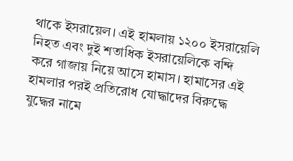থাকে ইসরায়েল। এই হামলায় ১২০০ ইসরায়েলি নিহত এবং দুই শতাধিক ইসরায়েলিকে বন্দি করে গাজায় নিয়ে আসে হামাস। হামাসের এই হামলার পরই প্রতিরোধ যোদ্ধাদের বিরুদ্ধে যুদ্ধের নামে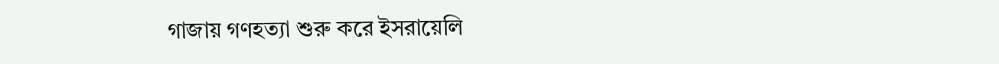গাজায় গণহত্যা শুরু করে ইসরায়েলি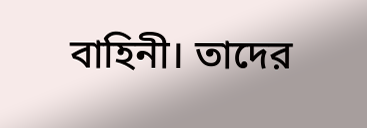বাহিনী। তাদের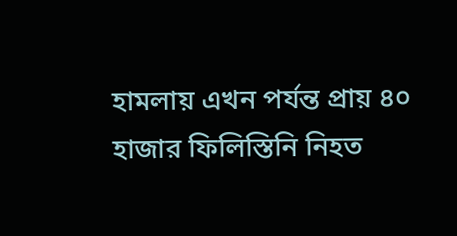হামলায় এখন পর্যন্ত প্রায় ৪০ হাজার ফিলিস্তিনি নিহত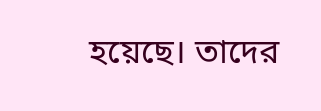হয়েছে। তাদের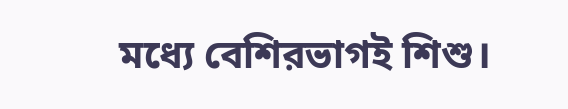মধ্যে বেশিরভাগই শিশু।